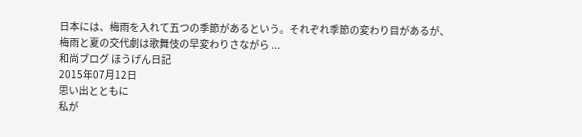日本には、梅雨を入れて五つの季節があるという。それぞれ季節の変わり目があるが、梅雨と夏の交代劇は歌舞伎の早変わりさながら ...
和尚ブログ ほうげん日記
2015年07月12日
思い出とともに
私が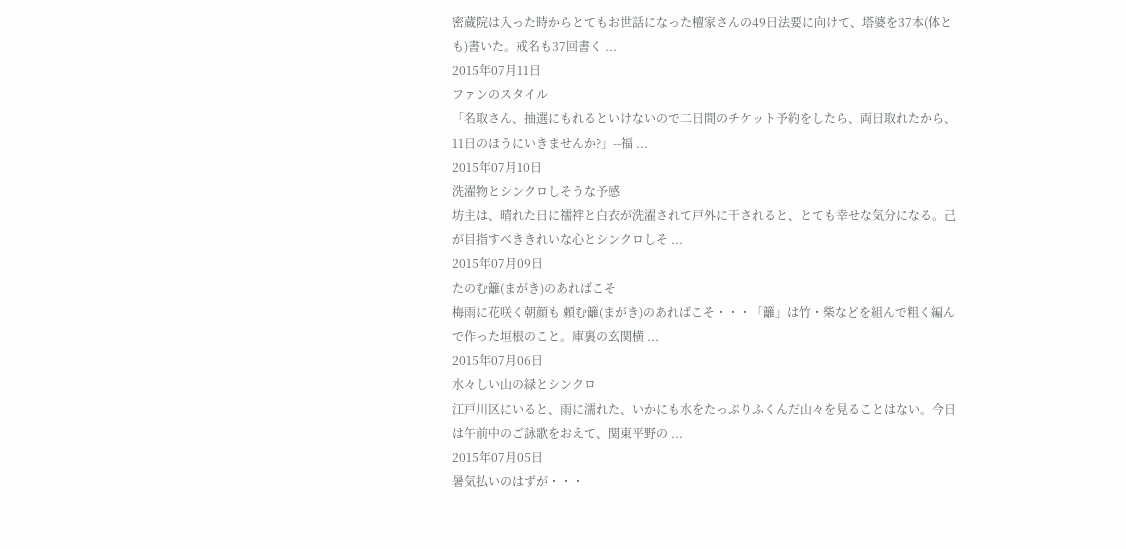密蔵院は入った時からとてもお世話になった檀家さんの49日法要に向けて、塔婆を37本(体とも)書いた。戒名も37回書く ...
2015年07月11日
ファンのスタイル
「名取さん、抽選にもれるといけないので二日間のチケット予約をしたら、両日取れたから、11日のほうにいきませんか?」--福 ...
2015年07月10日
洗濯物とシンクロしそうな予感
坊主は、晴れた日に襦袢と白衣が洗濯されて戸外に干されると、とても幸せな気分になる。己が目指すべききれいな心とシンクロしそ ...
2015年07月09日
たのむ籬(まがき)のあればこそ
梅雨に花咲く朝顔も 頼む籬(まがき)のあればこそ・・・「籬」は竹・柴などを組んで粗く編んで作った垣根のこと。庫裏の玄関横 ...
2015年07月06日
水々しい山の緑とシンクロ
江戸川区にいると、雨に濡れた、いかにも水をたっぷりふくんだ山々を見ることはない。今日は午前中のご詠歌をおえて、関東平野の ...
2015年07月05日
暑気払いのはずが・・・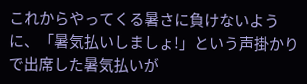これからやってくる暑さに負けないように、「暑気払いしましょ!」という声掛かりで出席した暑気払いが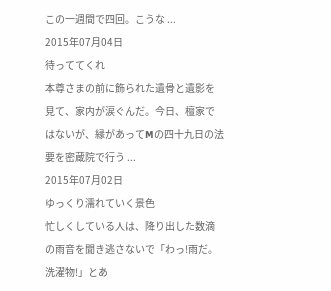この一週間で四回。こうな ...
2015年07月04日
待っててくれ
本尊さまの前に飾られた遺骨と遺影を見て、家内が涙ぐんだ。今日、檀家ではないが、縁があってMの四十九日の法要を密蔵院で行う ...
2015年07月02日
ゆっくり濡れていく景色
忙しくしている人は、降り出した数滴の雨音を聞き逃さないで「わっ!雨だ。洗濯物!」とあ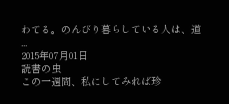わてる。のんびり暮らしている人は、道 ...
2015年07月01日
読書の虫
この一週間、私にしてみれば珍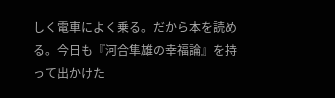しく電車によく乗る。だから本を読める。今日も『河合隼雄の幸福論』を持って出かけた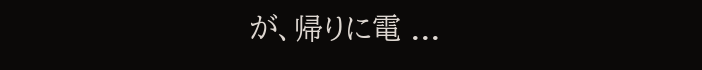が、帰りに電 ...